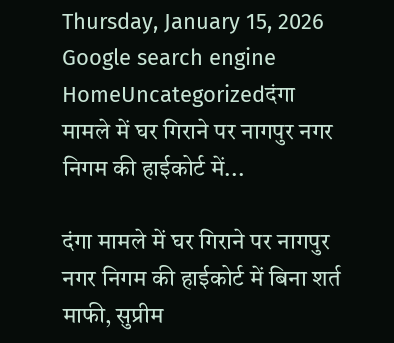Thursday, January 15, 2026
Google search engine
HomeUncategorizedदंगा मामले में घर गिराने पर नागपुर नगर निगम की हाईकोर्ट में...

दंगा मामले में घर गिराने पर नागपुर नगर निगम की हाईकोर्ट में बिना शर्त माफी, सुप्रीम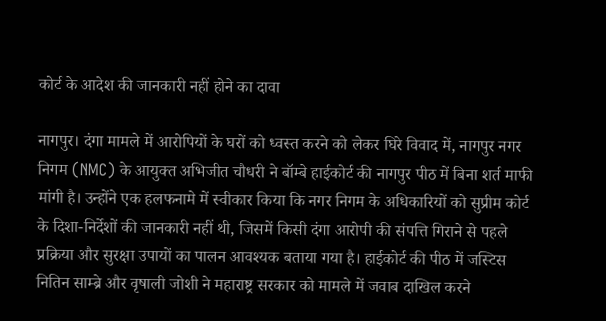कोर्ट के आदेश की जानकारी नहीं होने का दावा

नागपुर। दंगा मामले में आरोपियों के घरों को ध्वस्त करने को लेकर घिरे विवाद में, नागपुर नगर निगम (NMC) के आयुक्त अभिजीत चौधरी ने बॉम्बे हाईकोर्ट की नागपुर पीठ में बिना शर्त माफी मांगी है। उन्होंने एक हलफनामे में स्वीकार किया कि नगर निगम के अधिकारियों को सुप्रीम कोर्ट के दिशा-निर्देशों की जानकारी नहीं थी, जिसमें किसी दंगा आरोपी की संपत्ति गिराने से पहले प्रक्रिया और सुरक्षा उपायों का पालन आवश्यक बताया गया है। हाईकोर्ट की पीठ में जस्टिस नितिन साम्ब्रे और वृषाली जोशी ने महाराष्ट्र सरकार को मामले में जवाब दाखिल करने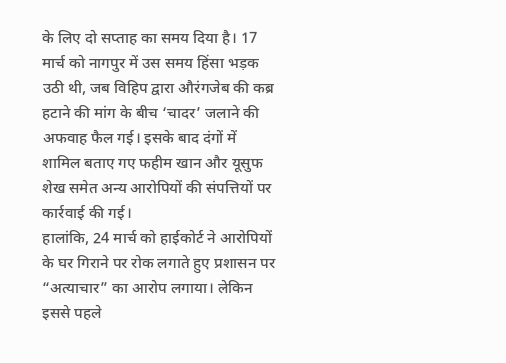के लिए दो सप्ताह का समय दिया है। 17 मार्च को नागपुर में उस समय हिंसा भड़क उठी थी, जब विहिप द्वारा औरंगजेब की कब्र हटाने की मांग के बीच ‘चादर’ जलाने की अफवाह फैल गई। इसके बाद दंगों में शामिल बताए गए फहीम खान और यूसुफ शेख समेत अन्य आरोपियों की संपत्तियों पर कार्रवाई की गई।
हालांकि, 24 मार्च को हाईकोर्ट ने आरोपियों के घर गिराने पर रोक लगाते हुए प्रशासन पर “अत्याचार” का आरोप लगाया। लेकिन इससे पहले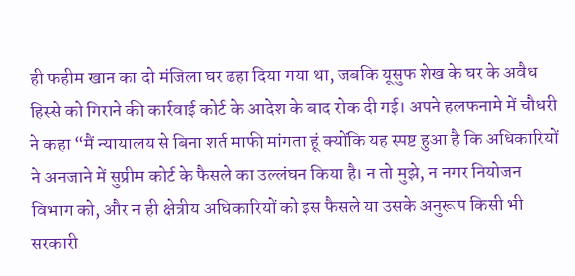ही फहीम खान का दो मंजिला घर ढहा दिया गया था, जबकि यूसुफ शेख के घर के अवैध हिस्से को गिराने की कार्रवाई कोर्ट के आदेश के बाद रोक दी गई। अपने हलफनामे में चौधरी ने कहा “मैं न्यायालय से बिना शर्त माफी मांगता हूं क्योंकि यह स्पष्ट हुआ है कि अधिकारियों ने अनजाने में सुप्रीम कोर्ट के फैसले का उल्लंघन किया है। न तो मुझे, न नगर नियोजन विभाग को, और न ही क्षेत्रीय अधिकारियों को इस फैसले या उसके अनुरूप किसी भी सरकारी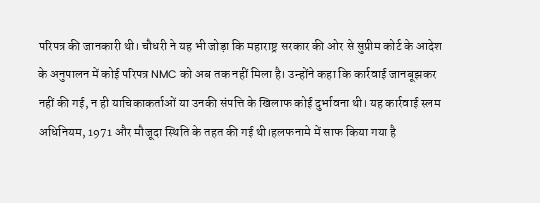परिपत्र की जानकारी थी। चौधरी ने यह भी जोड़ा कि महाराष्ट्र सरकार की ओर से सुप्रीम कोर्ट के आदेश के अनुपालन में कोई परिपत्र NMC को अब तक नहीं मिला है। उन्होंने कहा कि कार्रवाई जानबूझकर नहीं की गई, न ही याचिकाकर्ताओं या उनकी संपत्ति के खिलाफ कोई दुर्भावना थी। यह कार्रवाई स्लम अधिनियम, 1971 और मौजूदा स्थिति के तहत की गई थी।हलफनामे में साफ किया गया है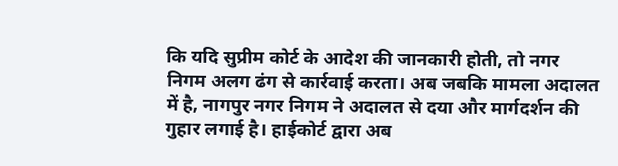कि यदि सुप्रीम कोर्ट के आदेश की जानकारी होती, तो नगर निगम अलग ढंग से कार्रवाई करता। अब जबकि मामला अदालत में है, नागपुर नगर निगम ने अदालत से दया और मार्गदर्शन की गुहार लगाई है। हाईकोर्ट द्वारा अब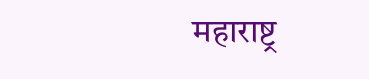महाराष्ट्र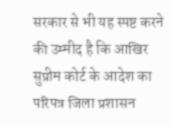सरकार से भी यह स्पष्ट करने की उम्मीद है कि आखिर सुप्रीम कोर्ट के आदेश का परिपत्र जिला प्रशासन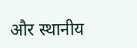और स्थानीय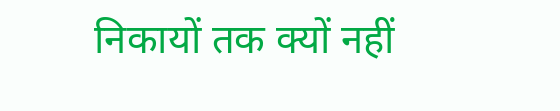निकायों तक क्यों नहीं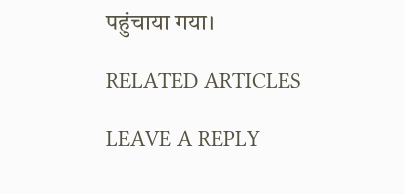पहुंचाया गया।

RELATED ARTICLES

LEAVE A REPLY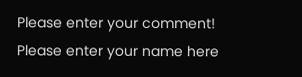Please enter your comment!
Please enter your name here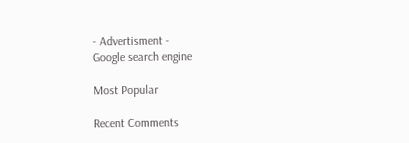- Advertisment -
Google search engine

Most Popular

Recent Comments